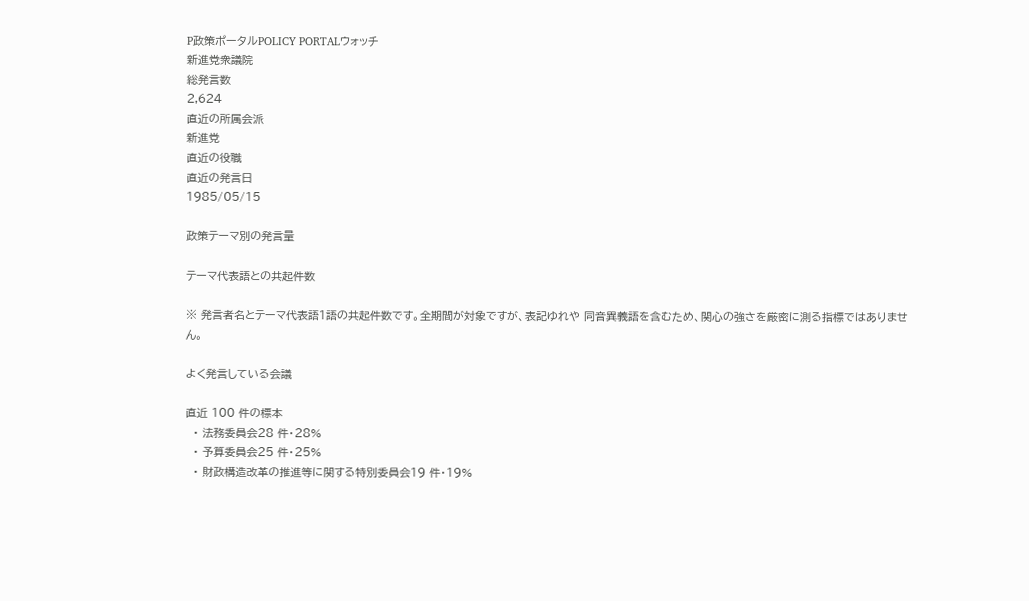P政策ポータルPOLICY PORTALウォッチ
新進党衆議院
総発言数
2,624
直近の所属会派
新進党
直近の役職
直近の発言日
1985/05/15

政策テーマ別の発言量

テーマ代表語との共起件数

※ 発言者名とテーマ代表語1語の共起件数です。全期間が対象ですが、表記ゆれや 同音異義語を含むため、関心の強さを厳密に測る指標ではありません。

よく発言している会議

直近 100 件の標本
  • 法務委員会28 件・28%
  • 予算委員会25 件・25%
  • 財政構造改革の推進等に関する特別委員会19 件・19%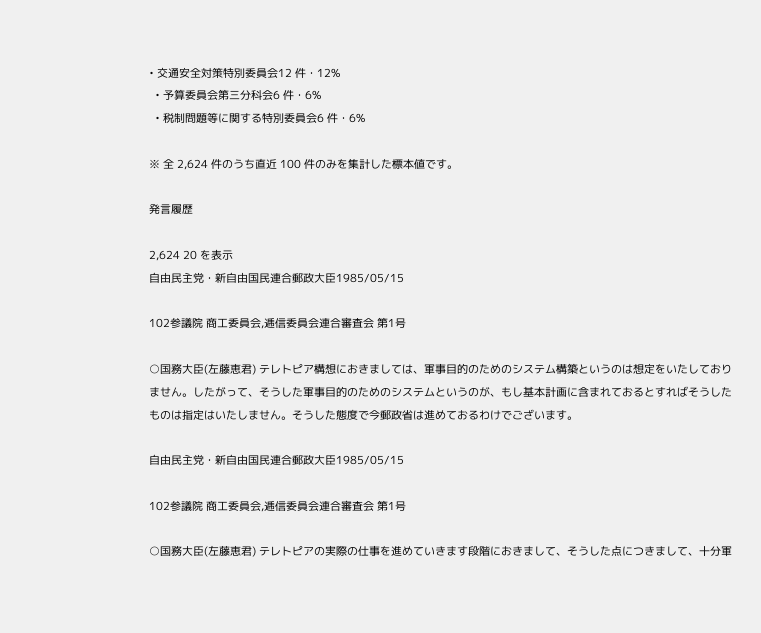• 交通安全対策特別委員会12 件・12%
  • 予算委員会第三分科会6 件・6%
  • 税制問題等に関する特別委員会6 件・6%

※ 全 2,624 件のうち直近 100 件のみを集計した標本値です。

発言履歴

2,624 20 を表示
自由民主党・新自由国民連合郵政大臣1985/05/15

102参議院 商工委員会,逓信委員会連合審査会 第1号

○国務大臣(左藤恵君) テレトピア構想におきましては、軍事目的のためのシステム構築というのは想定をいたしておりません。したがって、そうした軍事目的のためのシステムというのが、もし基本計画に含まれておるとすればそうしたものは指定はいたしません。そうした態度で今郵政省は進めておるわけでございます。

自由民主党・新自由国民連合郵政大臣1985/05/15

102参議院 商工委員会,逓信委員会連合審査会 第1号

○国務大臣(左藤恵君) テレトピアの実際の仕事を進めていきます段階におきまして、そうした点につきまして、十分軍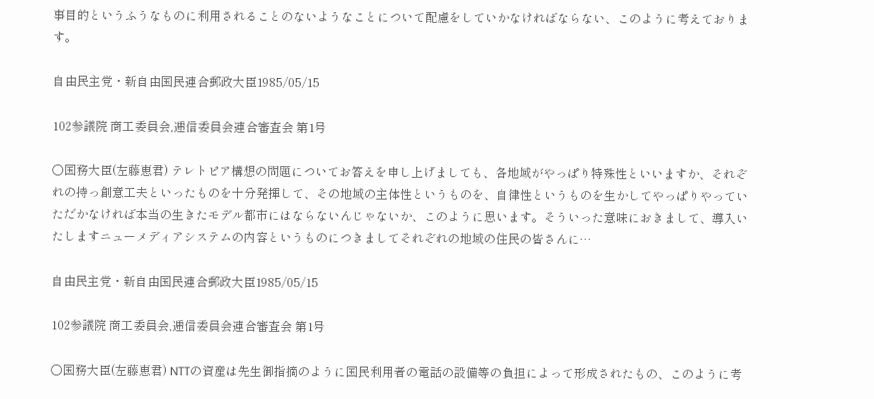事目的というふうなものに利用されることのないようなことについて配慮をしていかなければならない、このように考えております。

自由民主党・新自由国民連合郵政大臣1985/05/15

102参議院 商工委員会,逓信委員会連合審査会 第1号

○国務大臣(左藤恵君) テレトピア構想の問題についてお答えを申し上げましても、各地域がやっぱり特殊性といいますか、それぞれの持っ創意工夫といったものを十分発揮して、その地域の主体性というものを、自律性というものを生かしてやっぱりやっていただかなければ本当の生きたモデル都市にはならないんじゃないか、このように思います。そういった意味におきまして、導入いたしますニューメディアシステムの内容というものにつきましてそれぞれの地域の住民の皆さんに…

自由民主党・新自由国民連合郵政大臣1985/05/15

102参議院 商工委員会,逓信委員会連合審査会 第1号

○国務大臣(左藤恵君) NTTの資産は先生御指摘のように国民利用者の電話の設備等の負担によって形成されたもの、このように考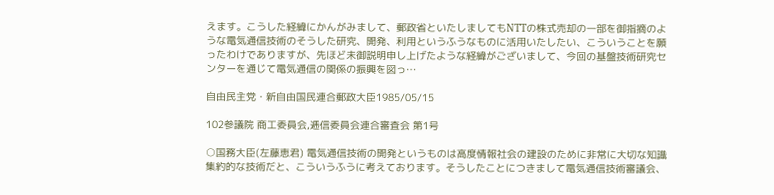えます。こうした経緯にかんがみまして、郵政省といたしましてもNTTの株式売却の一部を御指摘のような電気通信技術のそうした研究、開発、利用というふうなものに活用いたしたい、こういうことを願ったわけでありますが、先ほど未御説明申し上げたような経緯がございまして、今回の基盤技術研究センターを通じて電気通信の関係の振興を図っ…

自由民主党・新自由国民連合郵政大臣1985/05/15

102参議院 商工委員会,逓信委員会連合審査会 第1号

○国務大臣(左藤恵君) 電気通信技術の開発というものは高度情報社会の建設のために非常に大切な知識集約的な技術だと、こういうふうに考えております。そうしたことにつきまして電気通信技術審議会、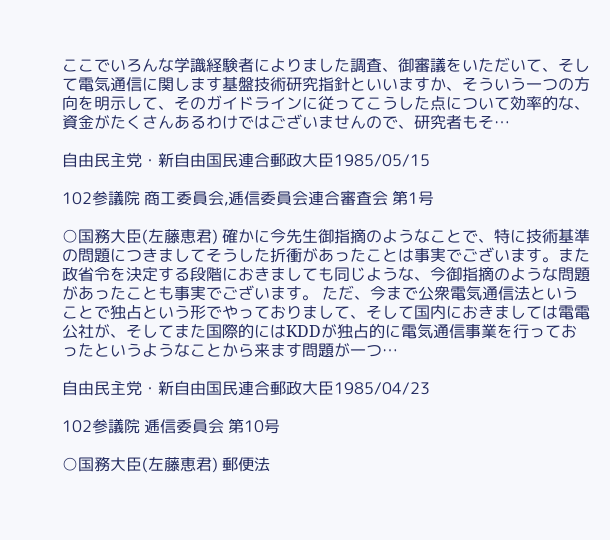ここでいろんな学識経験者によりました調査、御審議をいただいて、そして電気通信に関します基盤技術研究指針といいますか、そういう一つの方向を明示して、そのガイドラインに従ってこうした点について効率的な、資金がたくさんあるわけではございませんので、研究者もそ…

自由民主党・新自由国民連合郵政大臣1985/05/15

102参議院 商工委員会,逓信委員会連合審査会 第1号

○国務大臣(左藤恵君) 確かに今先生御指摘のようなことで、特に技術基準の問題につきましてそうした折衝があったことは事実でございます。また政省令を決定する段階におきましても同じような、今御指摘のような問題があったことも事実でございます。 ただ、今まで公衆電気通信法ということで独占という形でやっておりまして、そして国内におきましては電電公社が、そしてまた国際的にはKDDが独占的に電気通信事業を行っておったというようなことから来ます問題が一つ…

自由民主党・新自由国民連合郵政大臣1985/04/23

102参議院 逓信委員会 第10号

○国務大臣(左藤恵君) 郵便法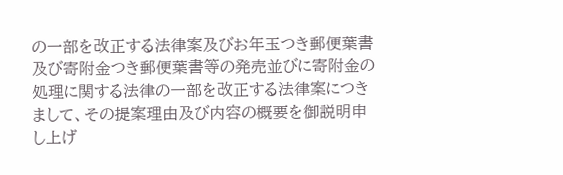の一部を改正する法律案及びお年玉つき郵便葉書及び寄附金つき郵便葉書等の発売並びに寄附金の処理に関する法律の一部を改正する法律案につきまして、その提案理由及び内容の概要を御説明申し上げ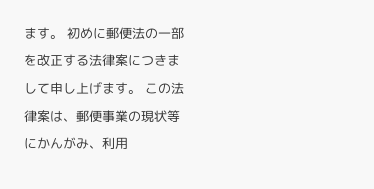ます。 初めに郵便法の一部を改正する法律案につきまして申し上げます。 この法律案は、郵便事業の現状等にかんがみ、利用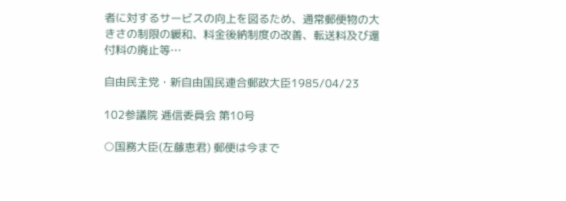者に対するサービスの向上を図るため、通常郵便物の大きさの制限の緩和、料金後納制度の改善、転送料及び還付料の廃止等…

自由民主党・新自由国民連合郵政大臣1985/04/23

102参議院 逓信委員会 第10号

○国務大臣(左藤恵君) 郵便は今まで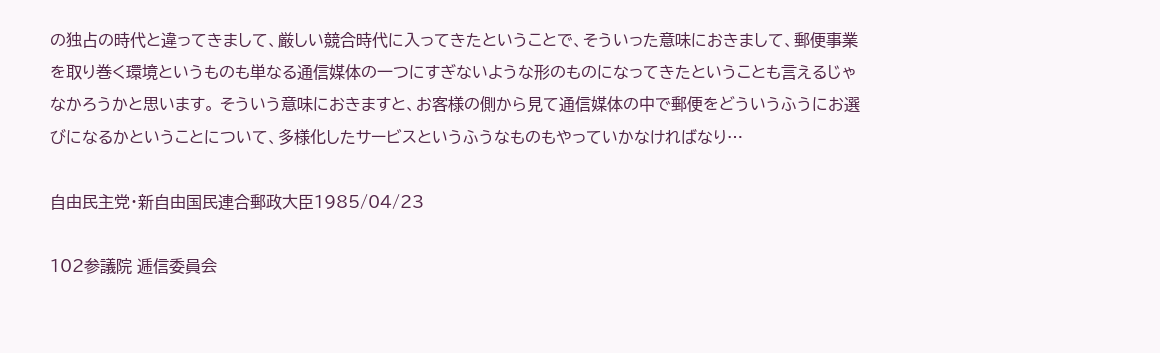の独占の時代と違ってきまして、厳しい競合時代に入ってきたということで、そういった意味におきまして、郵便事業を取り巻く環境というものも単なる通信媒体の一つにすぎないような形のものになってきたということも言えるじゃなかろうかと思います。 そういう意味におきますと、お客様の側から見て通信媒体の中で郵便をどういうふうにお選びになるかということについて、多様化したサービスというふうなものもやっていかなければなり…

自由民主党・新自由国民連合郵政大臣1985/04/23

102参議院 逓信委員会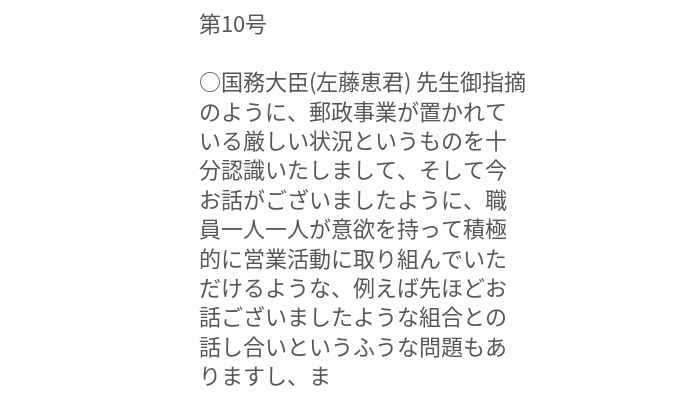第10号

○国務大臣(左藤恵君) 先生御指摘のように、郵政事業が置かれている厳しい状況というものを十分認識いたしまして、そして今お話がございましたように、職員一人一人が意欲を持って積極的に営業活動に取り組んでいただけるような、例えば先ほどお話ございましたような組合との話し合いというふうな問題もありますし、ま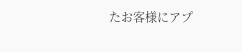たお客様にアプ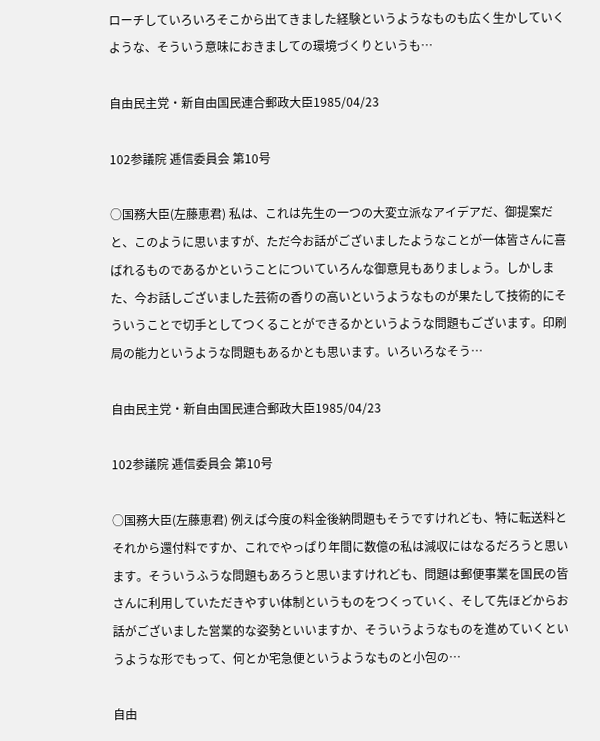ローチしていろいろそこから出てきました経験というようなものも広く生かしていくような、そういう意味におきましての環境づくりというも…

自由民主党・新自由国民連合郵政大臣1985/04/23

102参議院 逓信委員会 第10号

○国務大臣(左藤恵君) 私は、これは先生の一つの大変立派なアイデアだ、御提案だと、このように思いますが、ただ今お話がございましたようなことが一体皆さんに喜ばれるものであるかということについていろんな御意見もありましょう。しかしまた、今お話しございました芸術の香りの高いというようなものが果たして技術的にそういうことで切手としてつくることができるかというような問題もございます。印刷局の能力というような問題もあるかとも思います。いろいろなそう…

自由民主党・新自由国民連合郵政大臣1985/04/23

102参議院 逓信委員会 第10号

○国務大臣(左藤恵君) 例えば今度の料金後納問題もそうですけれども、特に転送料とそれから還付料ですか、これでやっぱり年間に数億の私は減収にはなるだろうと思います。そういうふうな問題もあろうと思いますけれども、問題は郵便事業を国民の皆さんに利用していただきやすい体制というものをつくっていく、そして先ほどからお話がございました営業的な姿勢といいますか、そういうようなものを進めていくというような形でもって、何とか宅急便というようなものと小包の…

自由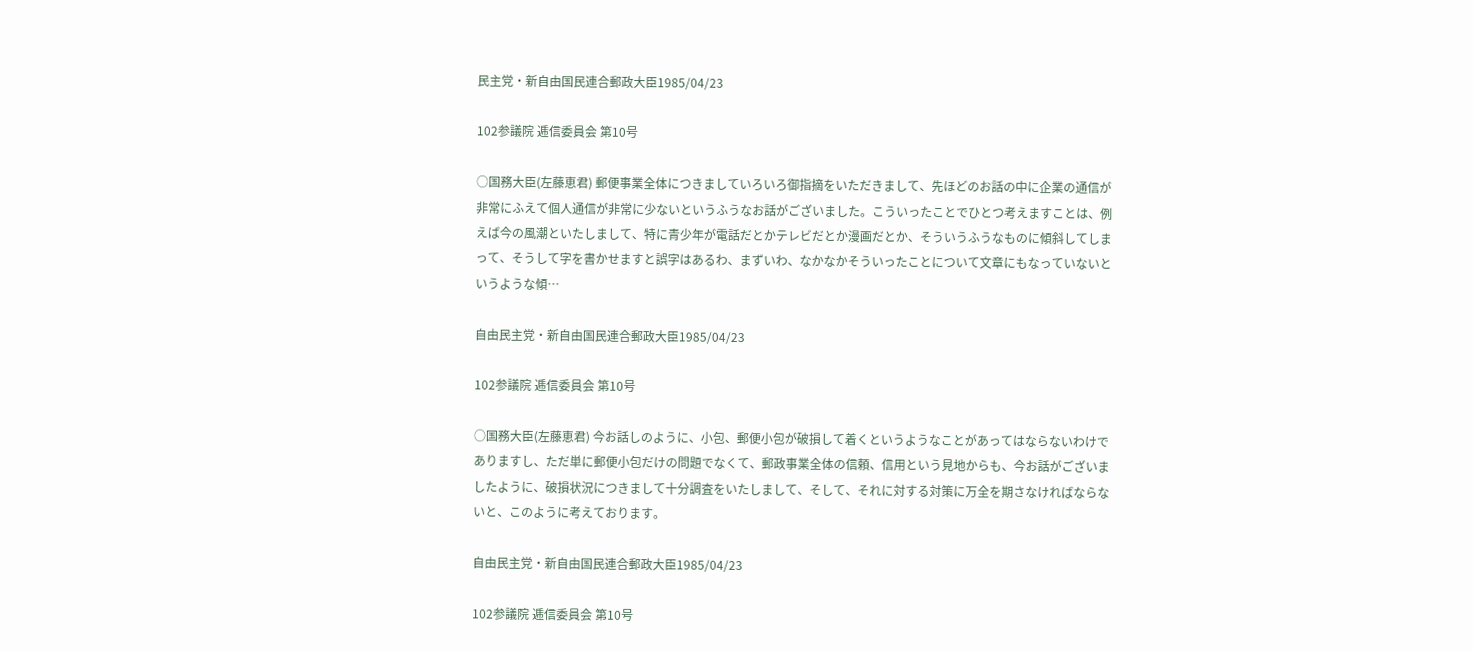民主党・新自由国民連合郵政大臣1985/04/23

102参議院 逓信委員会 第10号

○国務大臣(左藤恵君) 郵便事業全体につきましていろいろ御指摘をいただきまして、先ほどのお話の中に企業の通信が非常にふえて個人通信が非常に少ないというふうなお話がございました。こういったことでひとつ考えますことは、例えば今の風潮といたしまして、特に青少年が電話だとかテレビだとか漫画だとか、そういうふうなものに傾斜してしまって、そうして字を書かせますと誤字はあるわ、まずいわ、なかなかそういったことについて文章にもなっていないというような傾…

自由民主党・新自由国民連合郵政大臣1985/04/23

102参議院 逓信委員会 第10号

○国務大臣(左藤恵君) 今お話しのように、小包、郵便小包が破損して着くというようなことがあってはならないわけでありますし、ただ単に郵便小包だけの問題でなくて、郵政事業全体の信頼、信用という見地からも、今お話がございましたように、破損状況につきまして十分調査をいたしまして、そして、それに対する対策に万全を期さなければならないと、このように考えております。

自由民主党・新自由国民連合郵政大臣1985/04/23

102参議院 逓信委員会 第10号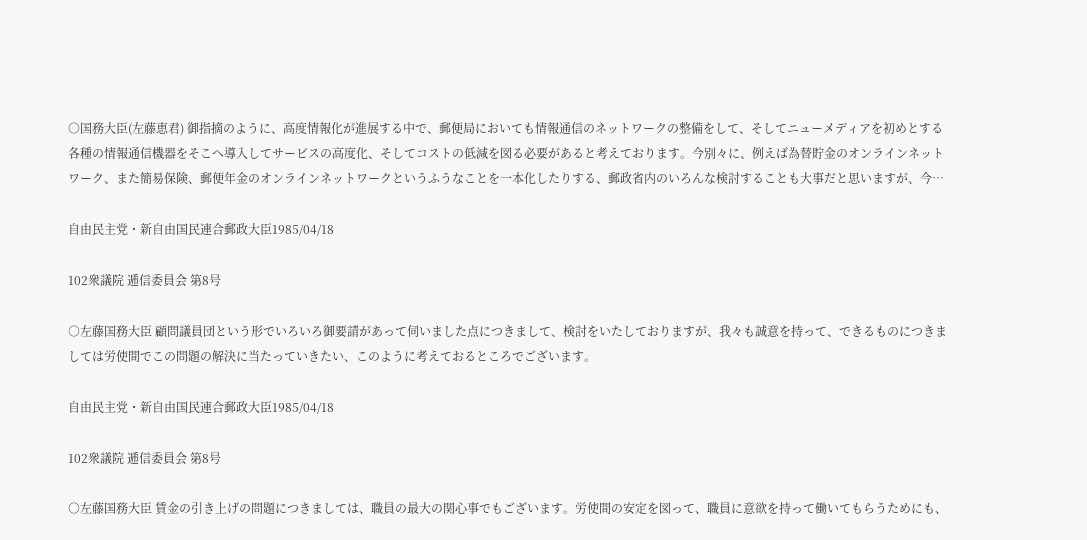○国務大臣(左藤恵君) 御指摘のように、高度情報化が進展する中で、郵便局においても情報通信のネットワークの整備をして、そしてニューメディアを初めとする各種の情報通信機器をそこへ導入してサービスの高度化、そしてコストの低減を図る必要があると考えております。今別々に、例えば為替貯金のオンラインネットワーク、また簡易保険、郵便年金のオンラインネットワークというふうなことを一本化したりする、郵政省内のいろんな検討することも大事だと思いますが、今…

自由民主党・新自由国民連合郵政大臣1985/04/18

102衆議院 逓信委員会 第8号

○左藤国務大臣 顧問議員団という形でいろいろ御要請があって伺いました点につきまして、検討をいたしておりますが、我々も誠意を持って、できるものにつきましては労使間でこの問題の解決に当たっていきたい、このように考えておるところでございます。

自由民主党・新自由国民連合郵政大臣1985/04/18

102衆議院 逓信委員会 第8号

○左藤国務大臣 賃金の引き上げの問題につきましては、職員の最大の関心事でもございます。労使間の安定を図って、職員に意欲を持って働いてもらうためにも、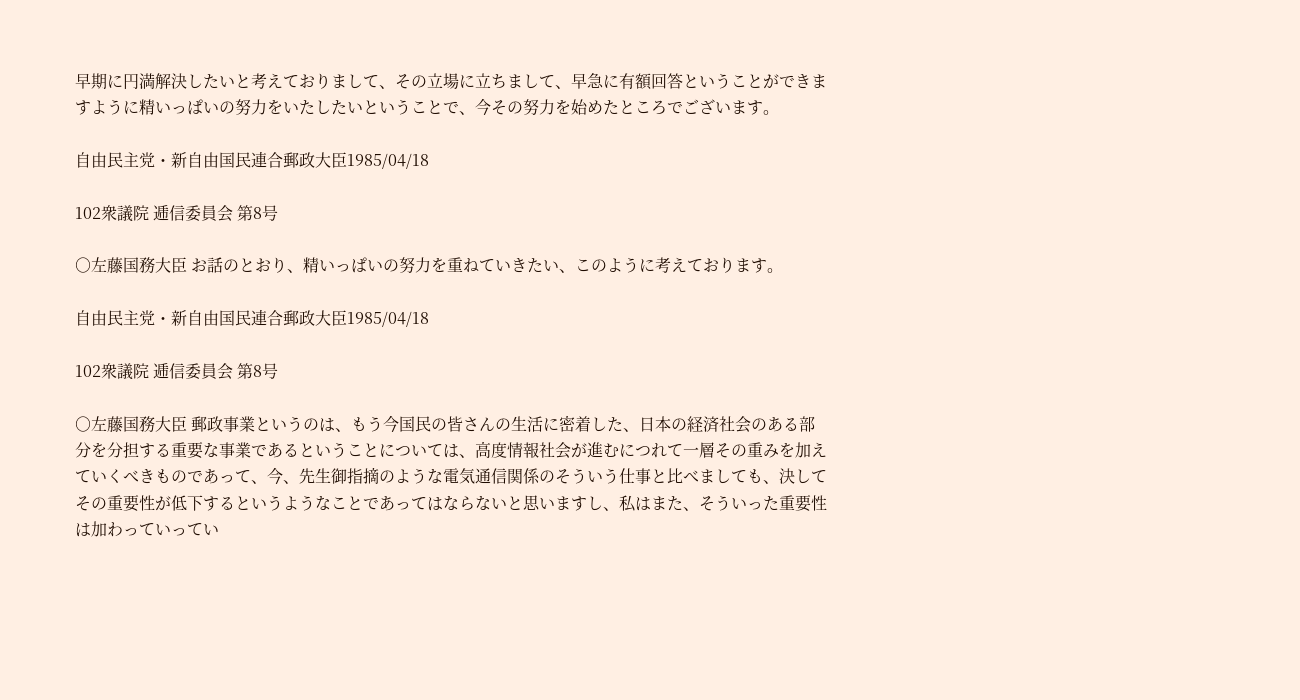早期に円満解決したいと考えておりまして、その立場に立ちまして、早急に有額回答ということができますように精いっぱいの努力をいたしたいということで、今その努力を始めたところでございます。

自由民主党・新自由国民連合郵政大臣1985/04/18

102衆議院 逓信委員会 第8号

○左藤国務大臣 お話のとおり、精いっぱいの努力を重ねていきたい、このように考えております。

自由民主党・新自由国民連合郵政大臣1985/04/18

102衆議院 逓信委員会 第8号

○左藤国務大臣 郵政事業というのは、もう今国民の皆さんの生活に密着した、日本の経済社会のある部分を分担する重要な事業であるということについては、高度情報社会が進むにつれて一層その重みを加えていくべきものであって、今、先生御指摘のような電気通信関係のそういう仕事と比べましても、決してその重要性が低下するというようなことであってはならないと思いますし、私はまた、そういった重要性は加わっていってい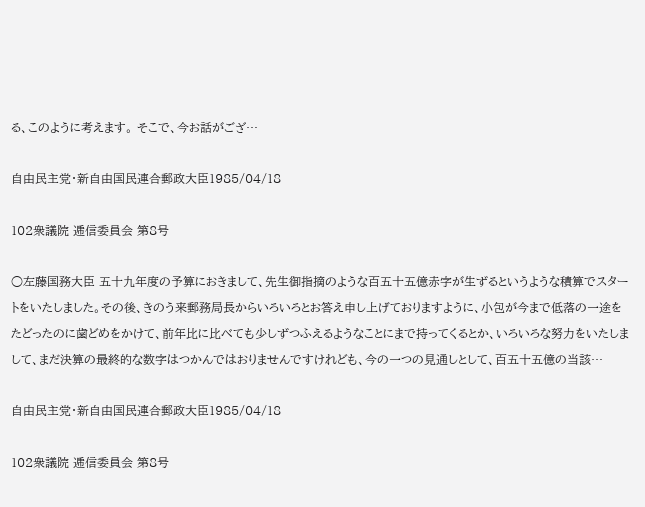る、このように考えます。 そこで、今お話がござ…

自由民主党・新自由国民連合郵政大臣1985/04/18

102衆議院 逓信委員会 第8号

○左藤国務大臣 五十九年度の予算におきまして、先生御指摘のような百五十五億赤字が生ずるというような積算でスタートをいたしました。その後、きのう来郵務局長からいろいろとお答え申し上げておりますように、小包が今まで低落の一途をたどったのに歯どめをかけて、前年比に比べても少しずつふえるようなことにまで持ってくるとか、いろいろな努力をいたしまして、まだ決算の最終的な数字はつかんではおりませんですけれども、今の一つの見通しとして、百五十五億の当該…

自由民主党・新自由国民連合郵政大臣1985/04/18

102衆議院 逓信委員会 第8号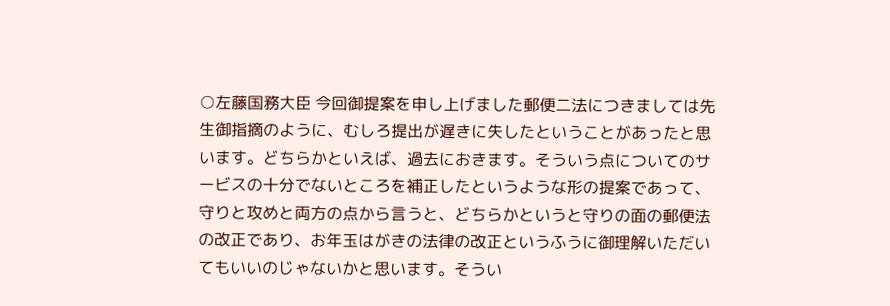○左藤国務大臣 今回御提案を申し上げました郵便二法につきましては先生御指摘のように、むしろ提出が遅きに失したということがあったと思います。どちらかといえば、過去におきます。そういう点についてのサービスの十分でないところを補正したというような形の提案であって、守りと攻めと両方の点から言うと、どちらかというと守りの面の郵便法の改正であり、お年玉はがきの法律の改正というふうに御理解いただいてもいいのじゃないかと思います。そうい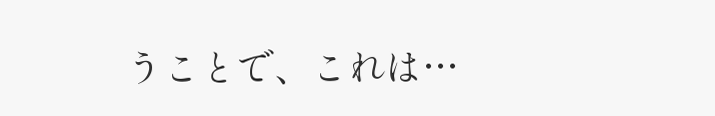うことで、これは…